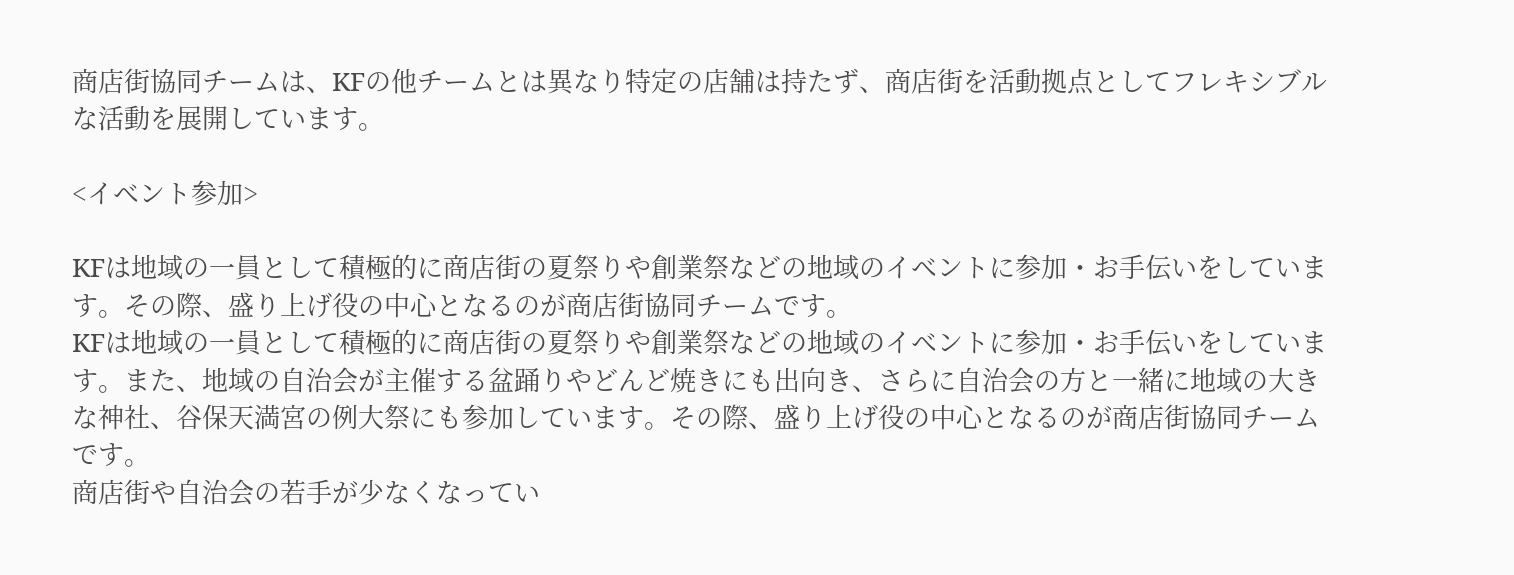商店街協同チームは、KFの他チームとは異なり特定の店舗は持たず、商店街を活動拠点としてフレキシブルな活動を展開しています。

<イベント参加>

KFは地域の一員として積極的に商店街の夏祭りや創業祭などの地域のイベントに参加・お手伝いをしています。その際、盛り上げ役の中心となるのが商店街協同チームです。
KFは地域の一員として積極的に商店街の夏祭りや創業祭などの地域のイベントに参加・お手伝いをしています。また、地域の自治会が主催する盆踊りやどんど焼きにも出向き、さらに自治会の方と一緒に地域の大きな神社、谷保天満宮の例大祭にも参加しています。その際、盛り上げ役の中心となるのが商店街協同チームです。
商店街や自治会の若手が少なくなってい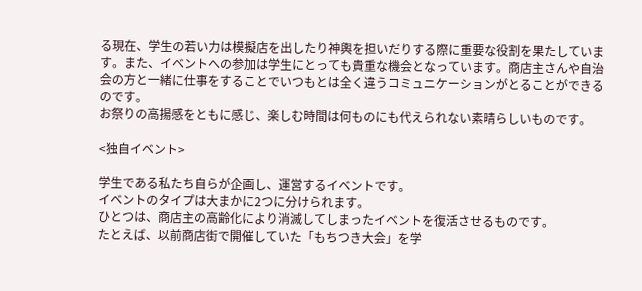る現在、学生の若い力は模擬店を出したり神輿を担いだりする際に重要な役割を果たしています。また、イベントへの参加は学生にとっても貴重な機会となっています。商店主さんや自治会の方と一緒に仕事をすることでいつもとは全く違うコミュニケーションがとることができるのです。
お祭りの高揚感をともに感じ、楽しむ時間は何ものにも代えられない素晴らしいものです。

<独自イベント>

学生である私たち自らが企画し、運営するイベントです。
イベントのタイプは大まかに2つに分けられます。
ひとつは、商店主の高齢化により消滅してしまったイベントを復活させるものです。
たとえば、以前商店街で開催していた「もちつき大会」を学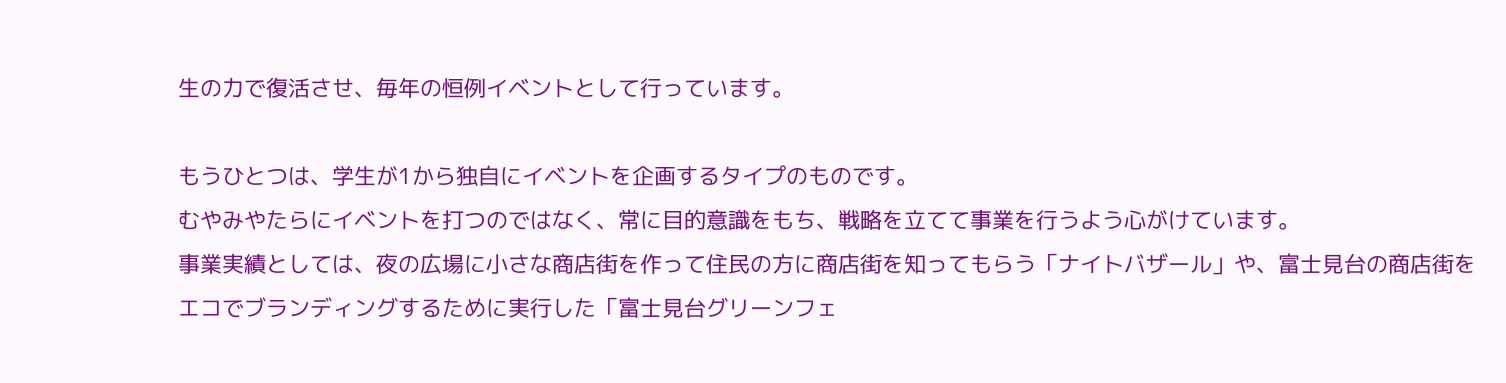生の力で復活させ、毎年の恒例イベントとして行っています。

もうひとつは、学生が1から独自にイベントを企画するタイプのものです。
むやみやたらにイベントを打つのではなく、常に目的意識をもち、戦略を立てて事業を行うよう心がけています。
事業実績としては、夜の広場に小さな商店街を作って住民の方に商店街を知ってもらう「ナイトバザール」や、富士見台の商店街をエコでブランディングするために実行した「富士見台グリーンフェ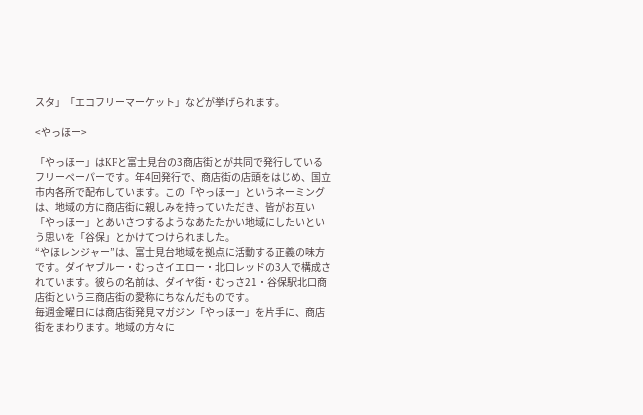スタ」「エコフリーマーケット」などが挙げられます。

<やっほー>

「やっほー」はKFと富士見台の3商店街とが共同で発行しているフリーペーパーです。年4回発行で、商店街の店頭をはじめ、国立市内各所で配布しています。この「やっほー」というネーミングは、地域の方に商店街に親しみを持っていただき、皆がお互い「やっほー」とあいさつするようなあたたかい地域にしたいという思いを「谷保」とかけてつけられました。
“やほレンジャー”は、富士見台地域を拠点に活動する正義の味方です。ダイヤブルー・むっさイエロー・北口レッドの3人で構成されています。彼らの名前は、ダイヤ街・むっさ21・谷保駅北口商店街という三商店街の愛称にちなんだものです。
毎週金曜日には商店街発見マガジン「やっほー」を片手に、商店街をまわります。地域の方々に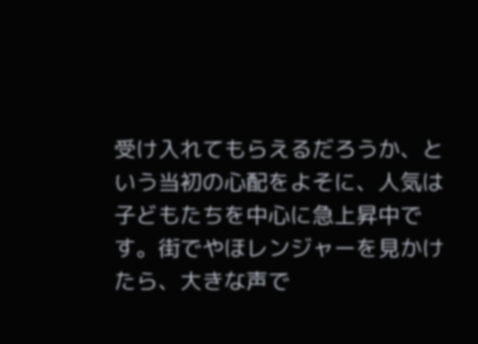受け入れてもらえるだろうか、という当初の心配をよそに、人気は子どもたちを中心に急上昇中です。街でやほレンジャーを見かけたら、大きな声で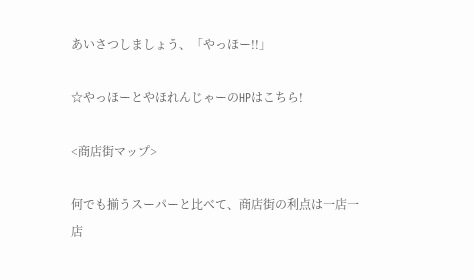あいさつしましょう、「やっほー!!」

☆やっほーとやほれんじゃーのHPはこちら!

<商店街マップ>

何でも揃うスーパーと比べて、商店街の利点は一店一店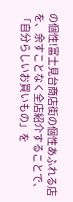の個性!富士見台商店街の個性あふれる店を、余すことなく全店紹介することで、「自分らしいお買いもの」を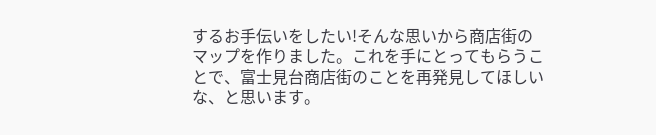するお手伝いをしたい!そんな思いから商店街のマップを作りました。これを手にとってもらうことで、富士見台商店街のことを再発見してほしいな、と思います。